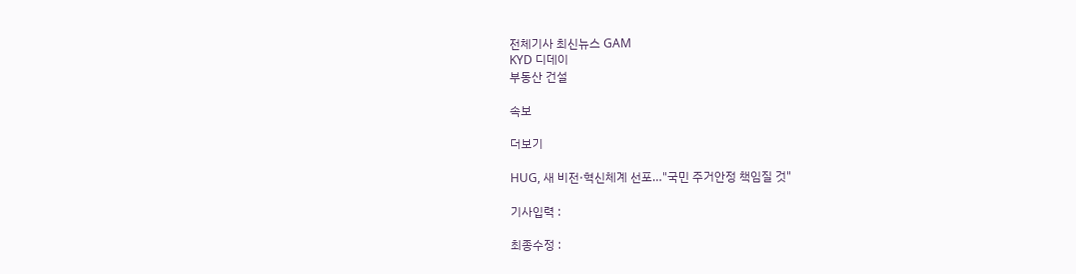전체기사 최신뉴스 GAM
KYD 디데이
부동산 건설

속보

더보기

HUG, 새 비전·혁신체계 선포…"국민 주거안정 책임질 것"

기사입력 :

최종수정 :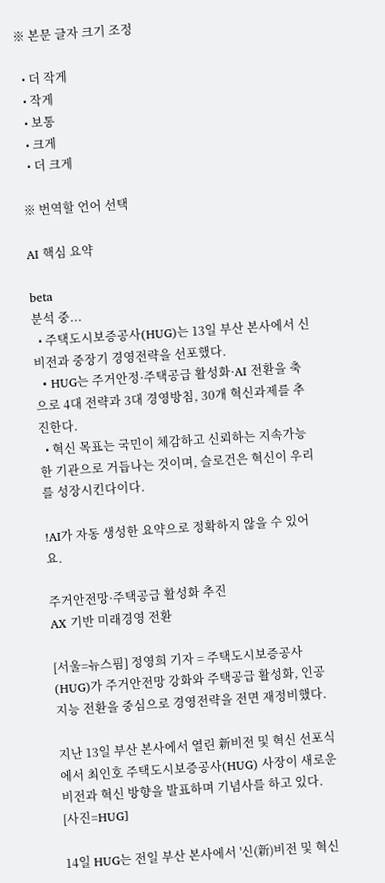※ 본문 글자 크기 조정

  • 더 작게
  • 작게
  • 보통
  • 크게
  • 더 크게

※ 번역할 언어 선택

AI 핵심 요약

beta
분석 중...
  • 주택도시보증공사(HUG)는 13일 부산 본사에서 신비전과 중장기 경영전략을 선포했다.
  • HUG는 주거안정·주택공급 활성화·AI 전환을 축으로 4대 전략과 3대 경영방침, 30개 혁신과제를 추진한다.
  • 혁신 목표는 국민이 체감하고 신뢰하는 지속가능한 기관으로 거듭나는 것이며, 슬로건은 혁신이 우리를 성장시킨다이다.

!AI가 자동 생성한 요약으로 정확하지 않을 수 있어요.

주거안전망·주택공급 활성화 추진
AX 기반 미래경영 전환

[서울=뉴스핌] 정영희 기자 = 주택도시보증공사(HUG)가 주거안전망 강화와 주택공급 활성화, 인공지능 전환을 중심으로 경영전략을 전면 재정비했다.

지난 13일 부산 본사에서 열린 新비전 및 혁신 선포식에서 최인호 주택도시보증공사(HUG) 사장이 새로운 비전과 혁신 방향을 발표하며 기념사를 하고 있다. [사진=HUG]

14일 HUG는 전일 부산 본사에서 '신(新)비전 및 혁신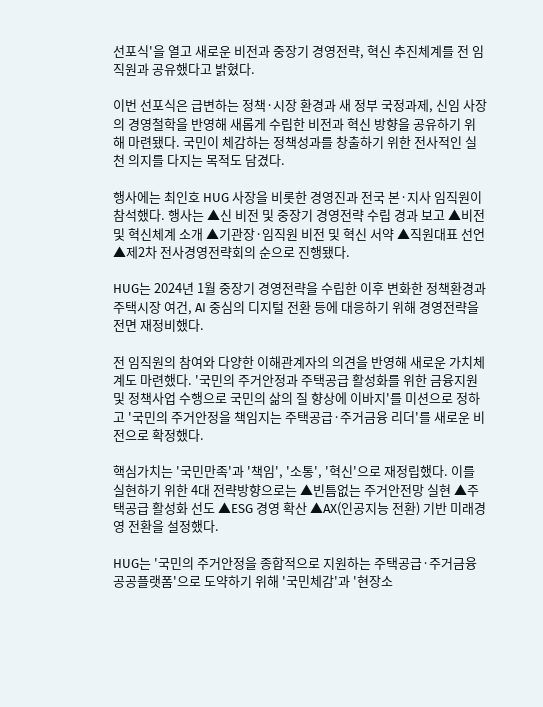선포식'을 열고 새로운 비전과 중장기 경영전략, 혁신 추진체계를 전 임직원과 공유했다고 밝혔다.

이번 선포식은 급변하는 정책·시장 환경과 새 정부 국정과제, 신임 사장의 경영철학을 반영해 새롭게 수립한 비전과 혁신 방향을 공유하기 위해 마련됐다. 국민이 체감하는 정책성과를 창출하기 위한 전사적인 실천 의지를 다지는 목적도 담겼다.

행사에는 최인호 HUG 사장을 비롯한 경영진과 전국 본·지사 임직원이 참석했다. 행사는 ▲신 비전 및 중장기 경영전략 수립 경과 보고 ▲비전 및 혁신체계 소개 ▲기관장·임직원 비전 및 혁신 서약 ▲직원대표 선언 ▲제2차 전사경영전략회의 순으로 진행됐다.

HUG는 2024년 1월 중장기 경영전략을 수립한 이후 변화한 정책환경과 주택시장 여건, AI 중심의 디지털 전환 등에 대응하기 위해 경영전략을 전면 재정비했다.

전 임직원의 참여와 다양한 이해관계자의 의견을 반영해 새로운 가치체계도 마련했다. '국민의 주거안정과 주택공급 활성화를 위한 금융지원 및 정책사업 수행으로 국민의 삶의 질 향상에 이바지'를 미션으로 정하고 '국민의 주거안정을 책임지는 주택공급·주거금융 리더'를 새로운 비전으로 확정했다.

핵심가치는 '국민만족'과 '책임', '소통', '혁신'으로 재정립했다. 이를 실현하기 위한 4대 전략방향으로는 ▲빈틈없는 주거안전망 실현 ▲주택공급 활성화 선도 ▲ESG 경영 확산 ▲AX(인공지능 전환) 기반 미래경영 전환을 설정했다.

HUG는 '국민의 주거안정을 종합적으로 지원하는 주택공급·주거금융 공공플랫폼'으로 도약하기 위해 '국민체감'과 '현장소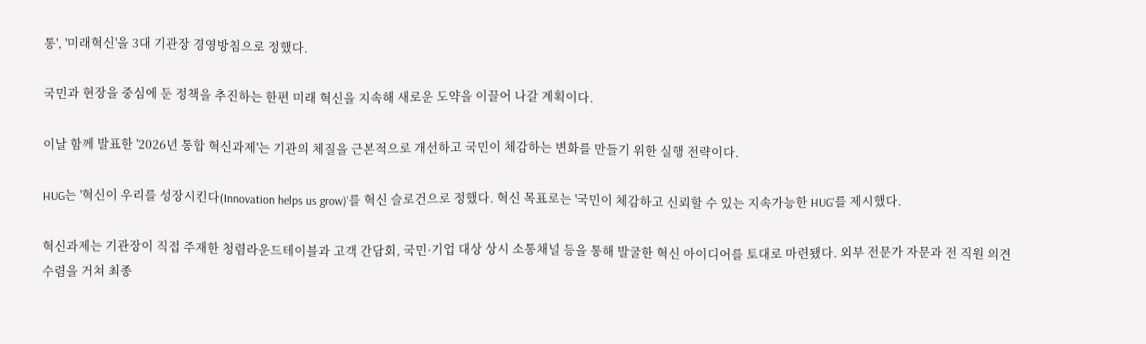통', '미래혁신'을 3대 기관장 경영방침으로 정했다.

국민과 현장을 중심에 둔 정책을 추진하는 한편 미래 혁신을 지속해 새로운 도약을 이끌어 나갈 계획이다.

이날 함께 발표한 '2026년 통합 혁신과제'는 기관의 체질을 근본적으로 개선하고 국민이 체감하는 변화를 만들기 위한 실행 전략이다.

HUG는 '혁신이 우리를 성장시킨다(Innovation helps us grow)'를 혁신 슬로건으로 정했다. 혁신 목표로는 '국민이 체감하고 신뢰할 수 있는 지속가능한 HUG'를 제시했다.

혁신과제는 기관장이 직접 주재한 청렴라운드테이블과 고객 간담회, 국민·기업 대상 상시 소통채널 등을 통해 발굴한 혁신 아이디어를 토대로 마련됐다. 외부 전문가 자문과 전 직원 의견 수렴을 거쳐 최종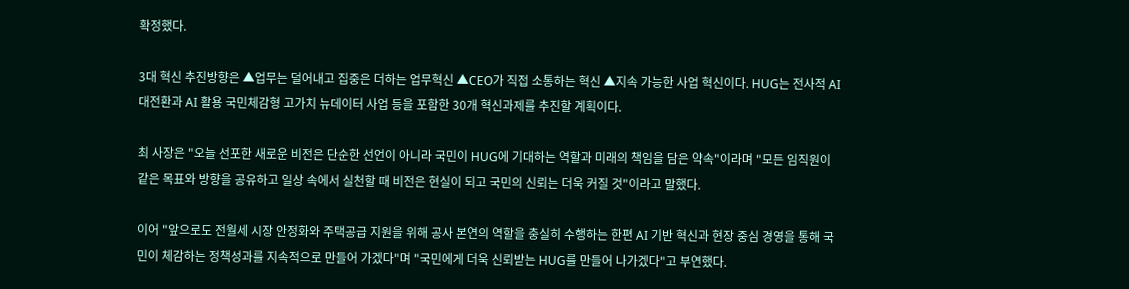확정했다.

3대 혁신 추진방향은 ▲업무는 덜어내고 집중은 더하는 업무혁신 ▲CEO가 직접 소통하는 혁신 ▲지속 가능한 사업 혁신이다. HUG는 전사적 AI 대전환과 AI 활용 국민체감형 고가치 뉴데이터 사업 등을 포함한 30개 혁신과제를 추진할 계획이다.

최 사장은 "오늘 선포한 새로운 비전은 단순한 선언이 아니라 국민이 HUG에 기대하는 역할과 미래의 책임을 담은 약속"이라며 "모든 임직원이 같은 목표와 방향을 공유하고 일상 속에서 실천할 때 비전은 현실이 되고 국민의 신뢰는 더욱 커질 것"이라고 말했다.

이어 "앞으로도 전월세 시장 안정화와 주택공급 지원을 위해 공사 본연의 역할을 충실히 수행하는 한편 AI 기반 혁신과 현장 중심 경영을 통해 국민이 체감하는 정책성과를 지속적으로 만들어 가겠다"며 "국민에게 더욱 신뢰받는 HUG를 만들어 나가겠다"고 부연했다.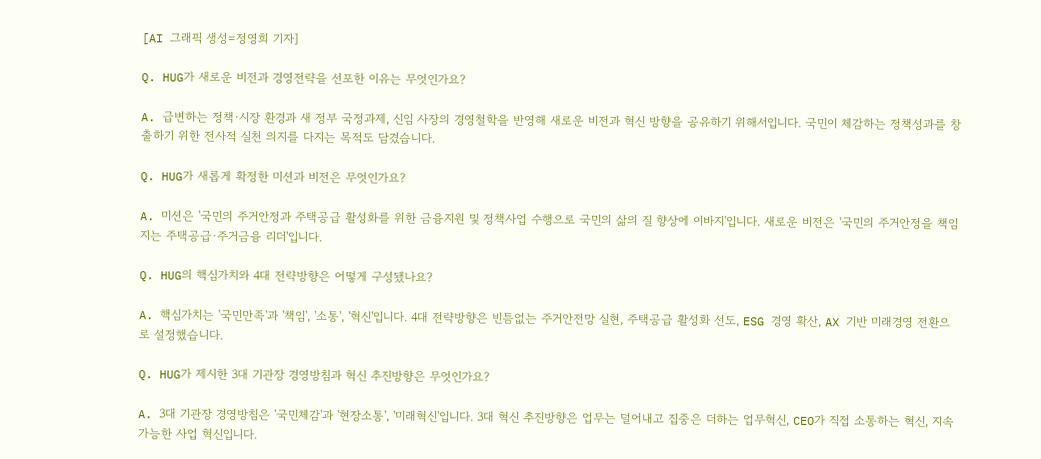[AI 그래픽 생성=정영희 기자]

Q. HUG가 새로운 비전과 경영전략을 선포한 이유는 무엇인가요?

A. 급변하는 정책·시장 환경과 새 정부 국정과제, 신임 사장의 경영철학을 반영해 새로운 비전과 혁신 방향을 공유하기 위해서입니다. 국민이 체감하는 정책성과를 창출하기 위한 전사적 실천 의지를 다지는 목적도 담겼습니다.

Q. HUG가 새롭게 확정한 미션과 비전은 무엇인가요?

A. 미션은 '국민의 주거안정과 주택공급 활성화를 위한 금융지원 및 정책사업 수행으로 국민의 삶의 질 향상에 이바지'입니다. 새로운 비전은 '국민의 주거안정을 책임지는 주택공급·주거금융 리더'입니다.

Q. HUG의 핵심가치와 4대 전략방향은 어떻게 구성됐나요?

A. 핵심가치는 '국민만족'과 '책임', '소통', '혁신'입니다. 4대 전략방향은 빈틈없는 주거안전망 실현, 주택공급 활성화 선도, ESG 경영 확산, AX 기반 미래경영 전환으로 설정했습니다.

Q. HUG가 제시한 3대 기관장 경영방침과 혁신 추진방향은 무엇인가요?

A. 3대 기관장 경영방침은 '국민체감'과 '현장소통', '미래혁신'입니다. 3대 혁신 추진방향은 업무는 덜어내고 집중은 더하는 업무혁신, CEO가 직접 소통하는 혁신, 지속 가능한 사업 혁신입니다.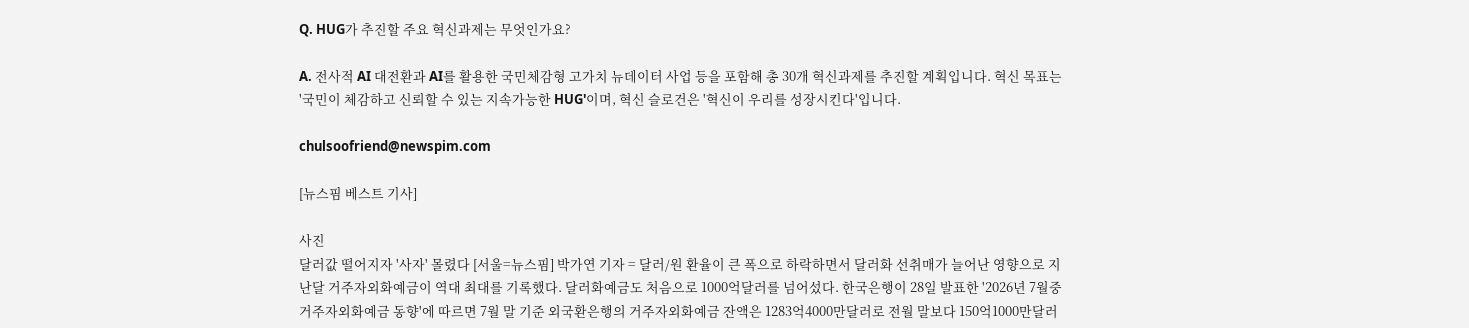Q. HUG가 추진할 주요 혁신과제는 무엇인가요?

A. 전사적 AI 대전환과 AI를 활용한 국민체감형 고가치 뉴데이터 사업 등을 포함해 총 30개 혁신과제를 추진할 계획입니다. 혁신 목표는 '국민이 체감하고 신뢰할 수 있는 지속가능한 HUG'이며, 혁신 슬로건은 '혁신이 우리를 성장시킨다'입니다.

chulsoofriend@newspim.com

[뉴스핌 베스트 기사]

사진
달러값 떨어지자 '사자' 몰렸다 [서울=뉴스핌] 박가연 기자 = 달러/원 환율이 큰 폭으로 하락하면서 달러화 선취매가 늘어난 영향으로 지난달 거주자외화예금이 역대 최대를 기록했다. 달러화예금도 처음으로 1000억달러를 넘어섰다. 한국은행이 28일 발표한 '2026년 7월중 거주자외화예금 동향'에 따르면 7월 말 기준 외국환은행의 거주자외화예금 잔액은 1283억4000만달러로 전월 말보다 150억1000만달러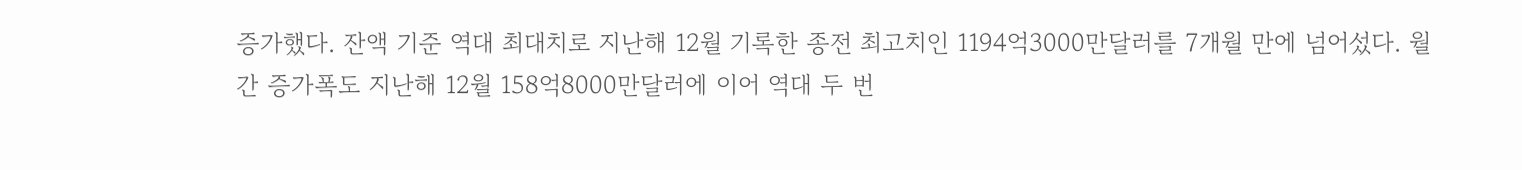증가했다. 잔액 기준 역대 최대치로 지난해 12월 기록한 종전 최고치인 1194억3000만달러를 7개월 만에 넘어섰다. 월간 증가폭도 지난해 12월 158억8000만달러에 이어 역대 두 번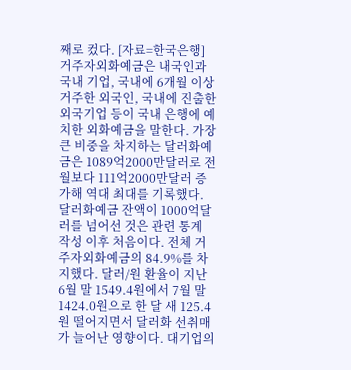째로 컸다. [자료=한국은행] 거주자외화예금은 내국인과 국내 기업, 국내에 6개월 이상 거주한 외국인, 국내에 진출한 외국기업 등이 국내 은행에 예치한 외화예금을 말한다. 가장 큰 비중을 차지하는 달러화예금은 1089억2000만달러로 전월보다 111억2000만달러 증가해 역대 최대를 기록했다. 달러화예금 잔액이 1000억달러를 넘어선 것은 관련 통계 작성 이후 처음이다. 전체 거주자외화예금의 84.9%를 차지했다. 달러/원 환율이 지난 6월 말 1549.4원에서 7월 말 1424.0원으로 한 달 새 125.4원 떨어지면서 달러화 선취매가 늘어난 영향이다. 대기업의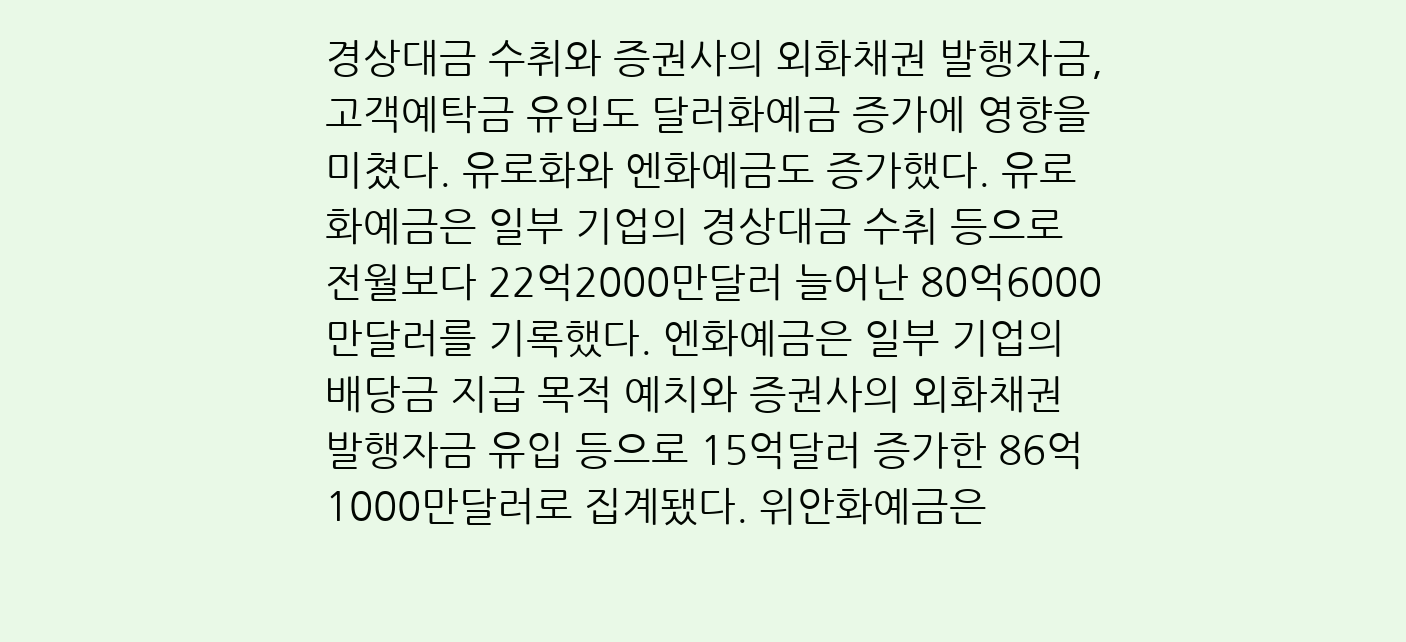경상대금 수취와 증권사의 외화채권 발행자금, 고객예탁금 유입도 달러화예금 증가에 영향을 미쳤다. 유로화와 엔화예금도 증가했다. 유로화예금은 일부 기업의 경상대금 수취 등으로 전월보다 22억2000만달러 늘어난 80억6000만달러를 기록했다. 엔화예금은 일부 기업의 배당금 지급 목적 예치와 증권사의 외화채권 발행자금 유입 등으로 15억달러 증가한 86억1000만달러로 집계됐다. 위안화예금은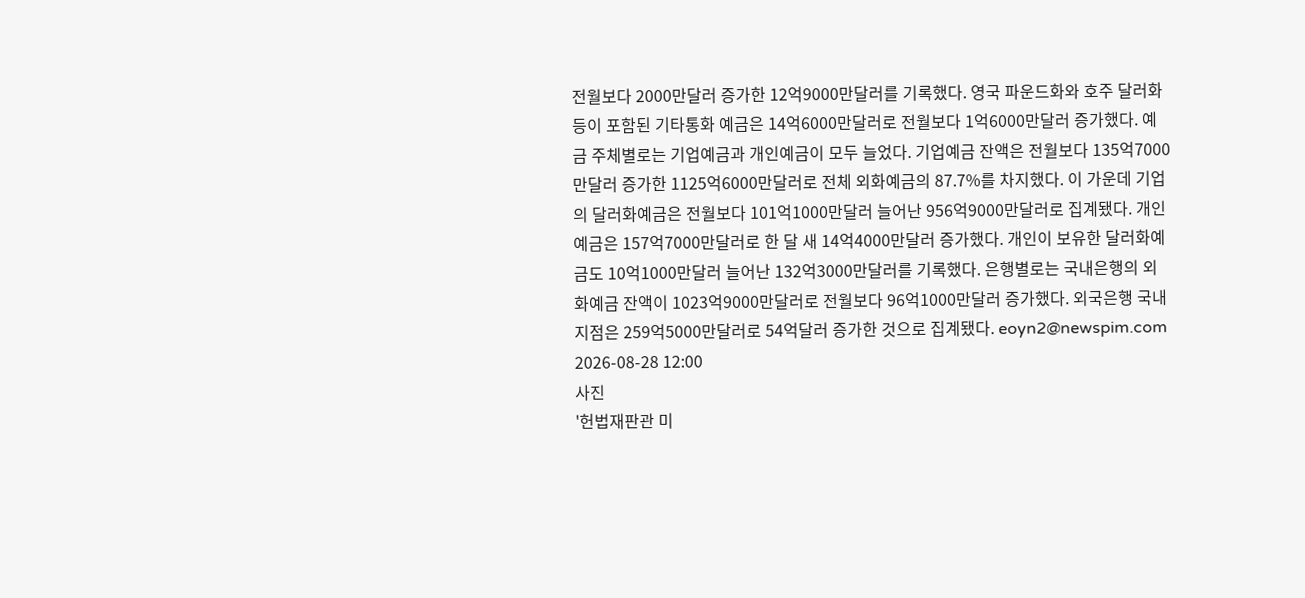전월보다 2000만달러 증가한 12억9000만달러를 기록했다. 영국 파운드화와 호주 달러화 등이 포함된 기타통화 예금은 14억6000만달러로 전월보다 1억6000만달러 증가했다. 예금 주체별로는 기업예금과 개인예금이 모두 늘었다. 기업예금 잔액은 전월보다 135억7000만달러 증가한 1125억6000만달러로 전체 외화예금의 87.7%를 차지했다. 이 가운데 기업의 달러화예금은 전월보다 101억1000만달러 늘어난 956억9000만달러로 집계됐다. 개인예금은 157억7000만달러로 한 달 새 14억4000만달러 증가했다. 개인이 보유한 달러화예금도 10억1000만달러 늘어난 132억3000만달러를 기록했다. 은행별로는 국내은행의 외화예금 잔액이 1023억9000만달러로 전월보다 96억1000만달러 증가했다. 외국은행 국내지점은 259억5000만달러로 54억달러 증가한 것으로 집계됐다. eoyn2@newspim.com 2026-08-28 12:00
사진
'헌법재판관 미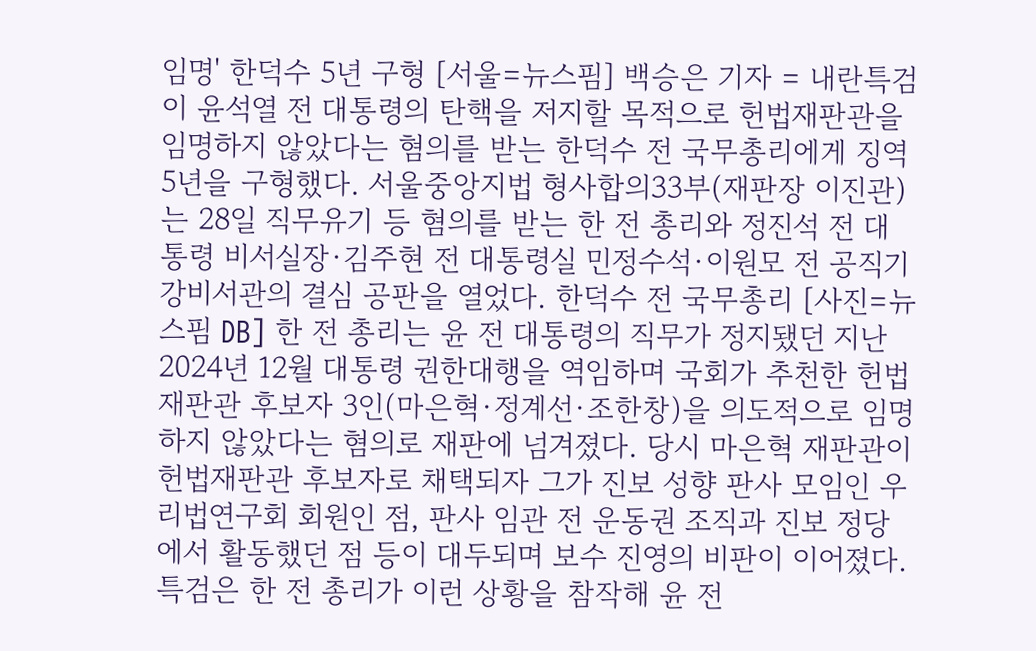임명' 한덕수 5년 구형 [서울=뉴스핌] 백승은 기자 = 내란특검이 윤석열 전 대통령의 탄핵을 저지할 목적으로 헌법재판관을 임명하지 않았다는 혐의를 받는 한덕수 전 국무총리에게 징역 5년을 구형했다. 서울중앙지법 형사합의33부(재판장 이진관)는 28일 직무유기 등 혐의를 받는 한 전 총리와 정진석 전 대통령 비서실장·김주현 전 대통령실 민정수석·이원모 전 공직기강비서관의 결심 공판을 열었다. 한덕수 전 국무총리 [사진=뉴스핌 DB] 한 전 총리는 윤 전 대통령의 직무가 정지됐던 지난 2024년 12월 대통령 권한대행을 역임하며 국회가 추천한 헌법재판관 후보자 3인(마은혁·정계선·조한창)을 의도적으로 임명하지 않았다는 혐의로 재판에 넘겨졌다. 당시 마은혁 재판관이 헌법재판관 후보자로 채택되자 그가 진보 성향 판사 모임인 우리법연구회 회원인 점, 판사 임관 전 운동권 조직과 진보 정당에서 활동했던 점 등이 대두되며 보수 진영의 비판이 이어졌다. 특검은 한 전 총리가 이런 상황을 참작해 윤 전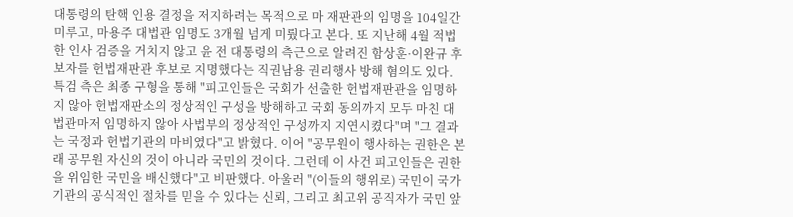대통령의 탄핵 인용 결정을 저지하려는 목적으로 마 재판관의 임명을 104일간 미루고, 마용주 대법관 임명도 3개월 넘게 미뤘다고 본다. 또 지난해 4월 적법한 인사 검증을 거치지 않고 윤 전 대통령의 측근으로 알려진 함상훈·이완규 후보자를 헌법재판관 후보로 지명했다는 직권남용 권리행사 방해 혐의도 있다.  특검 측은 최종 구형을 통해 "피고인들은 국회가 선출한 헌법재판관을 임명하지 않아 헌법재판소의 정상적인 구성을 방해하고 국회 동의까지 모두 마친 대법관마저 임명하지 않아 사법부의 정상적인 구성까지 지연시켰다"며 "그 결과는 국정과 헌법기관의 마비였다"고 밝혔다. 이어 "공무원이 행사하는 권한은 본래 공무원 자신의 것이 아니라 국민의 것이다. 그런데 이 사건 피고인들은 권한을 위임한 국민을 배신했다"고 비판했다. 아울러 "(이들의 행위로) 국민이 국가기관의 공식적인 절차를 믿을 수 있다는 신뢰, 그리고 최고위 공직자가 국민 앞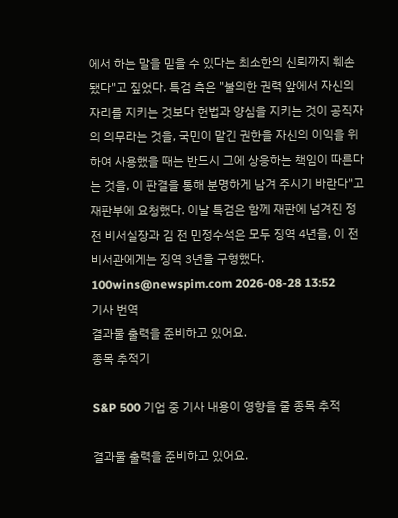에서 하는 말을 믿을 수 있다는 최소한의 신뢰까지 훼손됐다"고 짚었다. 특검 측은 "불의한 권력 앞에서 자신의 자리를 지키는 것보다 헌법과 양심을 지키는 것이 공직자의 의무라는 것을, 국민이 맡긴 권한을 자신의 이익을 위하여 사용했을 때는 반드시 그에 상응하는 책임이 따른다는 것을, 이 판결을 통해 분명하게 남겨 주시기 바란다"고 재판부에 요청했다. 이날 특검은 함께 재판에 넘겨진 정 전 비서실장과 김 전 민정수석은 모두 징역 4년을, 이 전 비서관에게는 징역 3년을 구형했다. 100wins@newspim.com 2026-08-28 13:52
기사 번역
결과물 출력을 준비하고 있어요.
종목 추적기

S&P 500 기업 중 기사 내용이 영향을 줄 종목 추적

결과물 출력을 준비하고 있어요.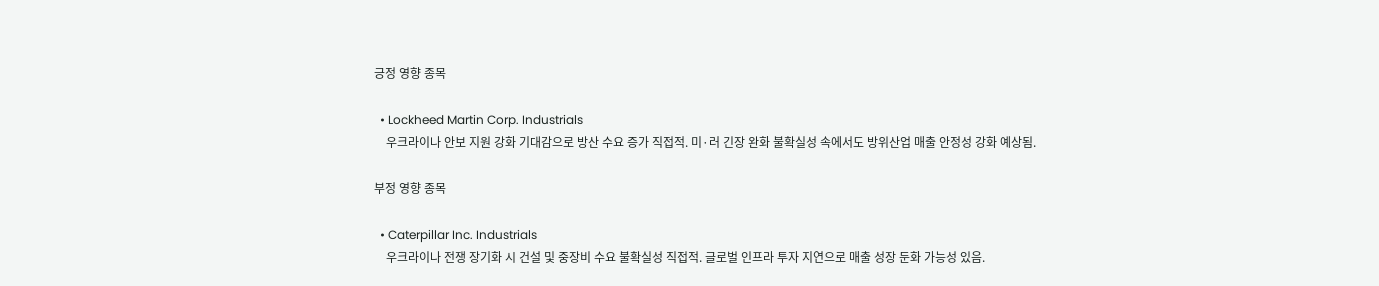긍정 영향 종목

  • Lockheed Martin Corp. Industrials
    우크라이나 안보 지원 강화 기대감으로 방산 수요 증가 직접적. 미·러 긴장 완화 불확실성 속에서도 방위산업 매출 안정성 강화 예상됨.

부정 영향 종목

  • Caterpillar Inc. Industrials
    우크라이나 전쟁 장기화 시 건설 및 중장비 수요 불확실성 직접적. 글로벌 인프라 투자 지연으로 매출 성장 둔화 가능성 있음.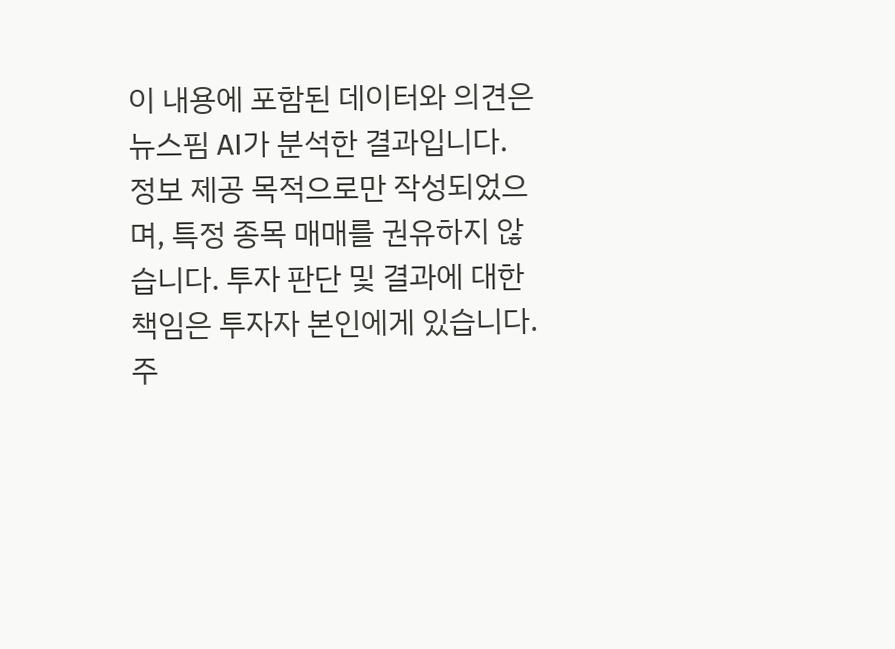이 내용에 포함된 데이터와 의견은 뉴스핌 AI가 분석한 결과입니다. 정보 제공 목적으로만 작성되었으며, 특정 종목 매매를 권유하지 않습니다. 투자 판단 및 결과에 대한 책임은 투자자 본인에게 있습니다. 주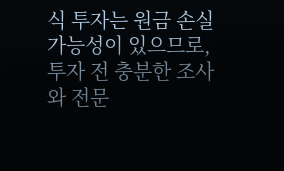식 투자는 원금 손실 가능성이 있으므로, 투자 전 충분한 조사와 전문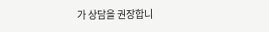가 상담을 권장합니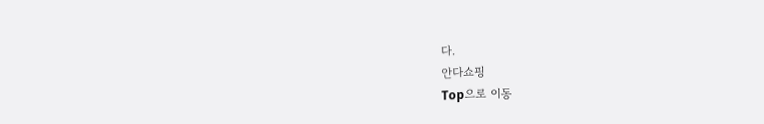다.
안다쇼핑
Top으로 이동